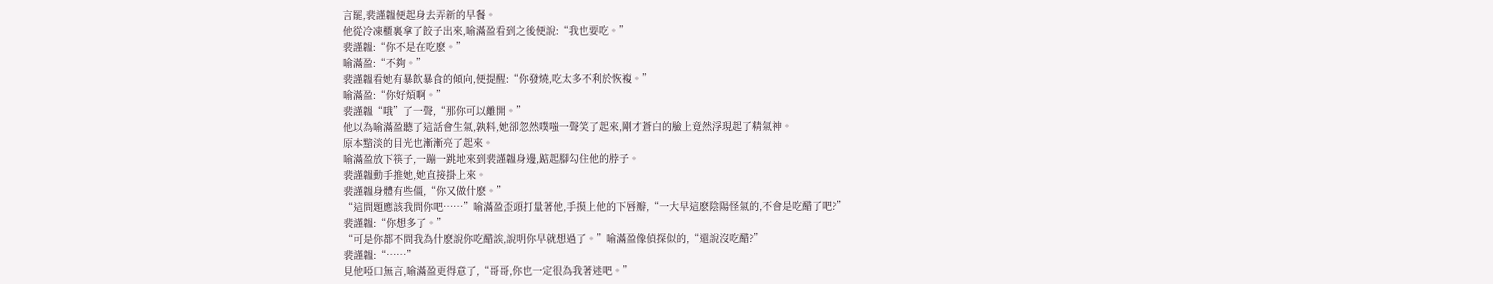言罷,裴謹韞便起身去弄新的早餐。
他從冷凍櫃裏拿了餃子出來,喻滿盈看到之後便說:“我也要吃。”
裴謹韞:“你不是在吃麽。”
喻滿盈:“不夠。”
裴謹韞看她有暴飲暴食的傾向,便提醒:“你發燒,吃太多不利於恢複。”
喻滿盈:“你好煩啊。”
裴謹韞“哦”了一聲,“那你可以離開。”
他以為喻滿盈聽了這話會生氣,孰料,她卻忽然噗嗤一聲笑了起來,剛才蒼白的臉上竟然浮現起了精氣神。
原本黯淡的目光也漸漸亮了起來。
喻滿盈放下筷子,一蹦一跳地來到裴謹韞身邊,踮起腳勾住他的脖子。
裴謹韞動手推她,她直接掛上來。
裴謹韞身體有些僵,“你又做什麽。”
“這問題應該我問你吧……”喻滿盈歪頭打量著他,手摸上他的下唇瓣,“一大早這麽陰陽怪氣的,不會是吃醋了吧?”
裴謹韞:“你想多了。”
“可是你都不問我為什麽說你吃醋誒,說明你早就想過了。”喻滿盈像偵探似的,“還說沒吃醋?”
裴謹韞:“……”
見他啞口無言,喻滿盈更得意了,“哥哥,你也一定很為我著迷吧。”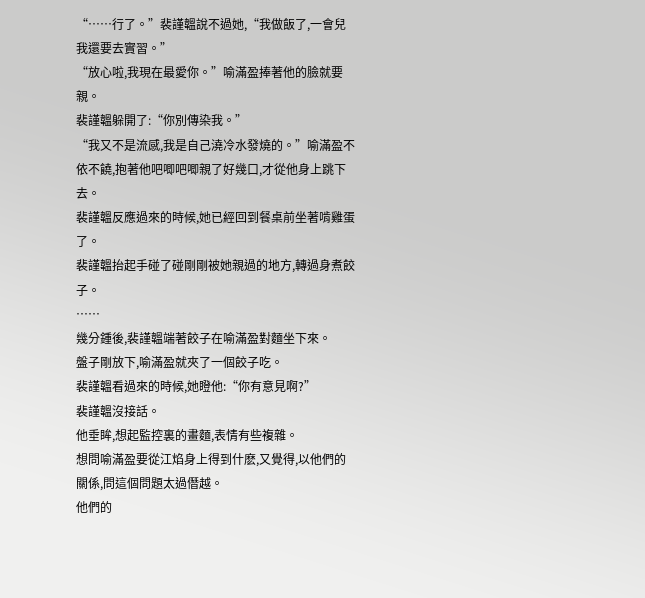“……行了。”裴謹韞說不過她,“我做飯了,一會兒我還要去實習。”
“放心啦,我現在最愛你。”喻滿盈捧著他的臉就要親。
裴謹韞躲開了:“你別傳染我。”
“我又不是流感,我是自己澆冷水發燒的。”喻滿盈不依不饒,抱著他吧唧吧唧親了好幾口,才從他身上跳下去。
裴謹韞反應過來的時候,她已經回到餐桌前坐著啃雞蛋了。
裴謹韞抬起手碰了碰剛剛被她親過的地方,轉過身煮餃子。
……
幾分鍾後,裴謹韞端著餃子在喻滿盈對麵坐下來。
盤子剛放下,喻滿盈就夾了一個餃子吃。
裴謹韞看過來的時候,她瞪他:“你有意見啊?”
裴謹韞沒接話。
他垂眸,想起監控裏的畫麵,表情有些複雜。
想問喻滿盈要從江焰身上得到什麽,又覺得,以他們的關係,問這個問題太過僭越。
他們的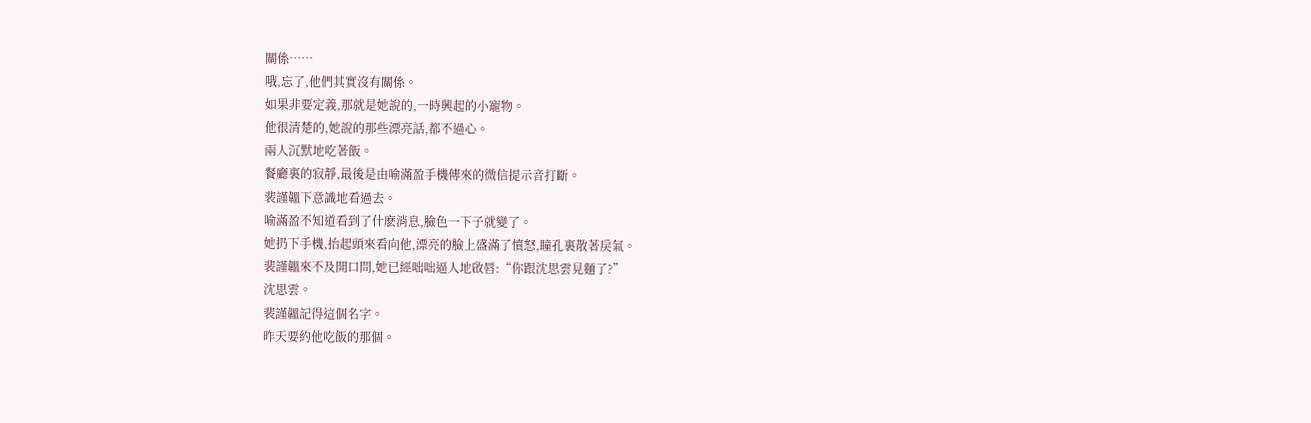關係……
哦,忘了,他們其實沒有關係。
如果非要定義,那就是她說的,一時興起的小寵物。
他很清楚的,她說的那些漂亮話,都不過心。
兩人沉默地吃著飯。
餐廳裏的寂靜,最後是由喻滿盈手機傳來的微信提示音打斷。
裴謹韞下意識地看過去。
喻滿盈不知道看到了什麽消息,臉色一下子就變了。
她扔下手機,抬起頭來看向他,漂亮的臉上盛滿了憤怒,瞳孔裏散著戾氣。
裴謹韞來不及開口問,她已經咄咄逼人地啟唇:“你跟沈思雲見麵了?”
沈思雲。
裴謹韞記得這個名字。
昨天要約他吃飯的那個。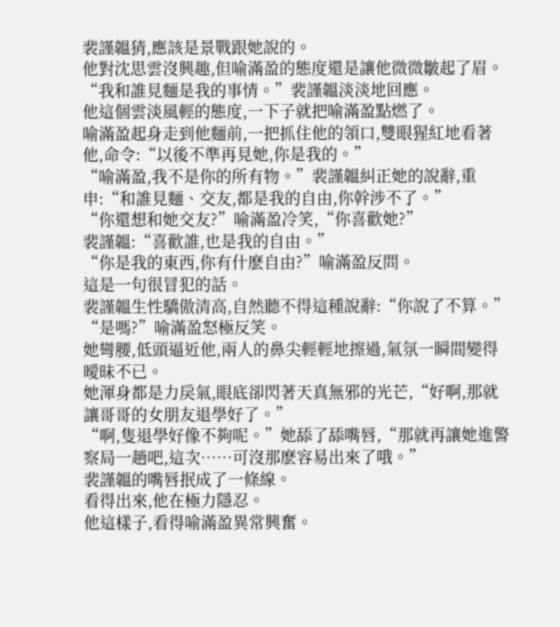裴謹韞猜,應該是景戰跟她說的。
他對沈思雲沒興趣,但喻滿盈的態度還是讓他微微皺起了眉。
“我和誰見麵是我的事情。”裴謹韞淡淡地回應。
他這個雲淡風輕的態度,一下子就把喻滿盈點燃了。
喻滿盈起身走到他麵前,一把抓住他的領口,雙眼猩紅地看著他,命令:“以後不準再見她,你是我的。”
“喻滿盈,我不是你的所有物。”裴謹韞糾正她的說辭,重申:“和誰見麵、交友,都是我的自由,你幹涉不了。”
“你還想和她交友?”喻滿盈冷笑,“你喜歡她?”
裴謹韞:“喜歡誰,也是我的自由。”
“你是我的東西,你有什麽自由?”喻滿盈反問。
這是一句很冒犯的話。
裴謹韞生性驕傲清高,自然聽不得這種說辭:“你說了不算。”
“是嗎?”喻滿盈怒極反笑。
她彎腰,低頭逼近他,兩人的鼻尖輕輕地擦過,氣氛一瞬間變得曖昧不已。
她渾身都是力戾氣,眼底卻閃著天真無邪的光芒,“好啊,那就讓哥哥的女朋友退學好了。”
“啊,隻退學好像不夠呢。”她舔了舔嘴唇,“那就再讓她進警察局一趟吧,這次……可沒那麽容易出來了哦。”
裴謹韞的嘴唇抿成了一條線。
看得出來,他在極力隱忍。
他這樣子,看得喻滿盈異常興奮。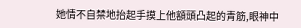她情不自禁地抬起手摸上他額頭凸起的青筋,眼神中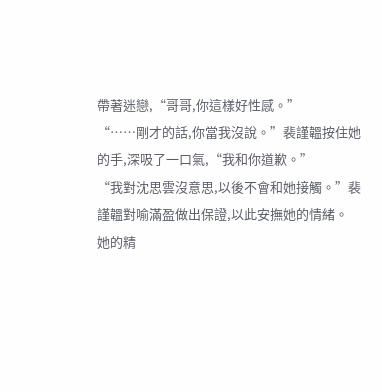帶著迷戀,“哥哥,你這樣好性感。”
“……剛才的話,你當我沒說。”裴謹韞按住她的手,深吸了一口氣,“我和你道歉。”
“我對沈思雲沒意思,以後不會和她接觸。”裴謹韞對喻滿盈做出保證,以此安撫她的情緒。
她的精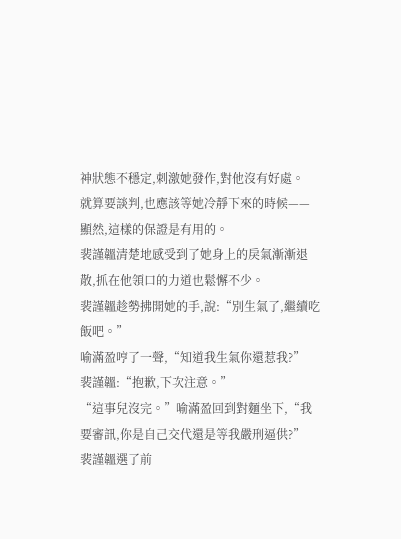神狀態不穩定,刺激她發作,對他沒有好處。
就算要談判,也應該等她冷靜下來的時候——
顯然,這樣的保證是有用的。
裴謹韞清楚地感受到了她身上的戾氣漸漸退散,抓在他領口的力道也鬆懈不少。
裴謹韞趁勢拂開她的手,說:“別生氣了,繼續吃飯吧。”
喻滿盈哼了一聲,“知道我生氣你還惹我?”
裴謹韞:“抱歉,下次注意。”
“這事兒沒完。”喻滿盈回到對麵坐下,“我要審訊,你是自己交代還是等我嚴刑逼供?”
裴謹韞選了前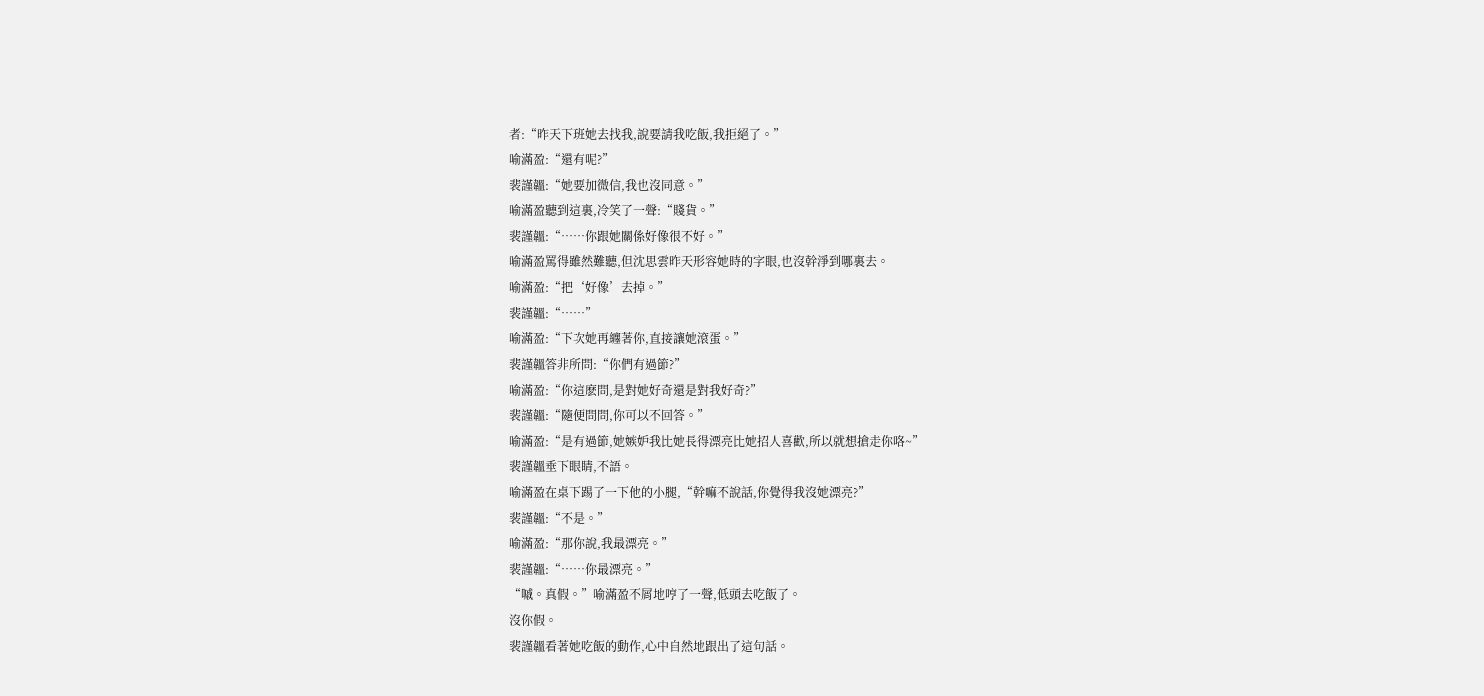者:“昨天下班她去找我,說要請我吃飯,我拒絕了。”
喻滿盈:“還有呢?”
裴謹韞:“她要加微信,我也沒同意。”
喻滿盈聽到這裏,冷笑了一聲:“賤貨。”
裴謹韞:“……你跟她關係好像很不好。”
喻滿盈罵得雖然難聽,但沈思雲昨天形容她時的字眼,也沒幹淨到哪裏去。
喻滿盈:“把‘好像’去掉。”
裴謹韞:“……”
喻滿盈:“下次她再纏著你,直接讓她滾蛋。”
裴謹韞答非所問:“你們有過節?”
喻滿盈:“你這麽問,是對她好奇還是對我好奇?”
裴謹韞:“隨便問問,你可以不回答。”
喻滿盈:“是有過節,她嫉妒我比她長得漂亮比她招人喜歡,所以就想搶走你咯~”
裴謹韞垂下眼睛,不語。
喻滿盈在桌下踢了一下他的小腿,“幹嘛不說話,你覺得我沒她漂亮?”
裴謹韞:“不是。”
喻滿盈:“那你說,我最漂亮。”
裴謹韞:“……你最漂亮。”
“嘁。真假。”喻滿盈不屑地哼了一聲,低頭去吃飯了。
沒你假。
裴謹韞看著她吃飯的動作,心中自然地跟出了這句話。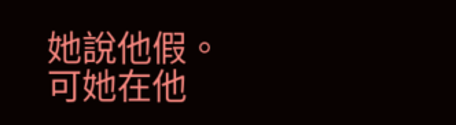她說他假。
可她在他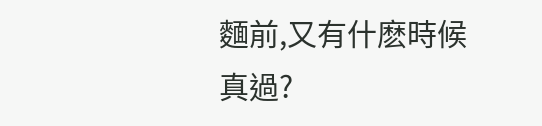麵前,又有什麽時候真過?